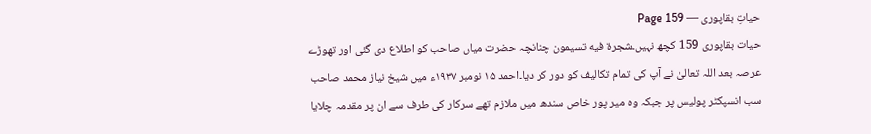حیاتِ بقاپوری — Page 159
حیات بقاپوری 159 کچھ نہیں۔شجرة فيه تسیمون چنانچہ حضرت میاں صاحب کو اطلاع دی گئی اور تھوڑے عرصہ بعد اللہ تعالیٰ نے آپ کی تمام تکالیف کو دور کر دیا۔احمد ۱۵ نومبر ۱۹۳۷ء میں شیخ نیاز محمد صاحب سب انسپکٹر پولیس پر جبکہ وہ میر پور خاص سندھ میں ملازم تھے سرکار کی طرف سے ان پر مقدمہ چلایا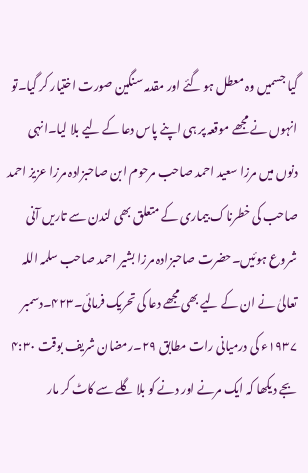گیا جسمیں وہ معطل ہو گئے اور مقدمہ سنگین صورت اختیار کر گیا۔تو انہوں نے مجھے موقعہ پر ہی اپنے پاس دعا کے لیے بلا لیا۔انہی دنوں میں مرزا سعید احمد صاحب مرحوم ابن صاحبزادہ مرزا عزیز احمد صاحب کی خطرناک بیماری کے متعلق بھی لندن سے تاریں آنی شروع ہوئیں۔حضرت صاحبزادہ مرزا بشیر احمد صاحب سلمہ اللہ تعالیٰ نے ان کے لیے بھی مجھے دعا کی تحریک فرمائی۔۴۲۳۔دسمبر ۱۹۳۷ء کی درمیانی رات مطابق ۲۹۔رمضان شریف بوقت ۴:۳۰ بجے دیکھا کہ ایک مرنے اور دنے کو بلا گلے سے کاٹ کر مار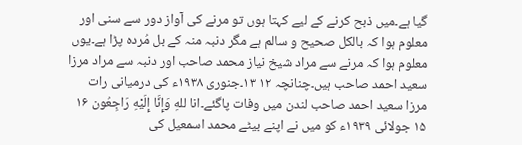گیا ہے۔میں ذبح کرنے کے لیے کہتا ہوں تو مرنے کی آواز دور سے سنی اور معلوم ہوا کہ بالکل صحیح و سالم ہے مگر دنبہ منہ کے بل مُردہ پڑا ہے۔یوں معلوم ہوا کہ مرنے سے مراد شیخ نیاز محمد صاحب اور دنبہ سے مراد مرزا سعید احمد صاحب ہیں۔چنانچہ ۱۲ ۱۳۔جنوری ۱۹۳۸ء کی درمیانی رات مرزا سعید احمد صاحب لندن میں وفات پاگئے۔انا للهِ وَإِنَّا إِلَيْهِ رَاجِعُون ۱۶ ۱۵ جولائی ۱۹۳۹ء کو میں نے اپنے بیٹے محمد اسمعیل کی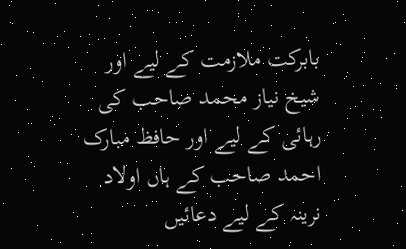بابرکت ملازمت کے لیے اور شیخ نیاز محمد صاحب کی رہائی کے لیے اور حافظ مبارک احمد صاحب کے ہاں اولاد نرینہ کے لیے دعائیں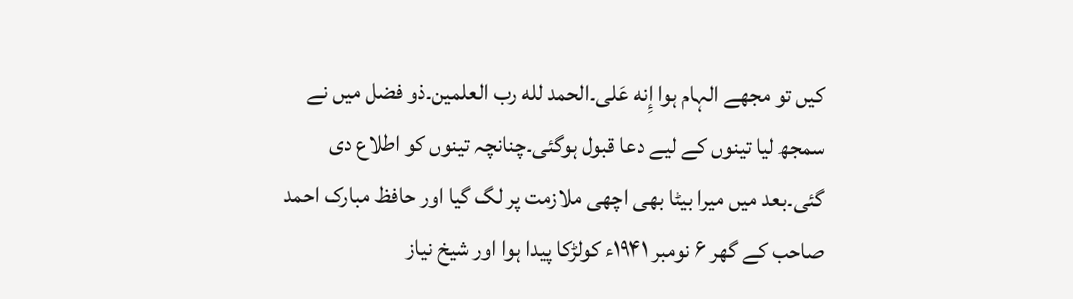کیں تو مجھے الہام ہوا إِنه عَلى۔الحمد لله رب العلمين۔ذو فضل میں نے سمجھ لیا تینوں کے لیے دعا قبول ہوگئی۔چنانچہ تینوں کو اطلاع دی گئی۔بعد میں میرا بیٹا بھی اچھی ملازمت پر لگ گیا اور حافظ مبارک احمد صاحب کے گھر ۶ نومبر ۱۹۴۱ء کولڑکا پیدا ہوا اور شیخ نیاز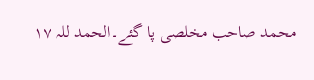محمد صاحب مخلصی پا گئے۔الحمد للہ ۱۷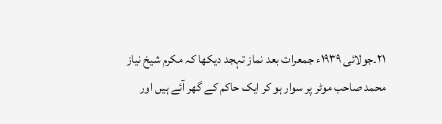۲۱۔جولائی ۱۹۳۹ء جمعرات بعد نماز تہجد دیکھا کہ مکرم شیخ نیاز محمد صاحب موٹر پر سوار ہو کر ایک حاکم کے گھر آئے ہیں اور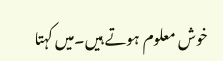خوش معلوم ہوتے ہیں۔میں کہتا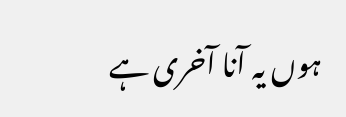ہوں یہ آنا آخری ہے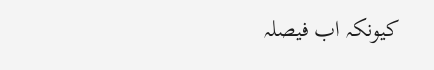کیونکہ اب فیصلہ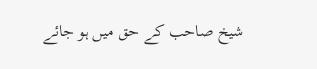شیخ صاحب کے حق میں ہو جائے